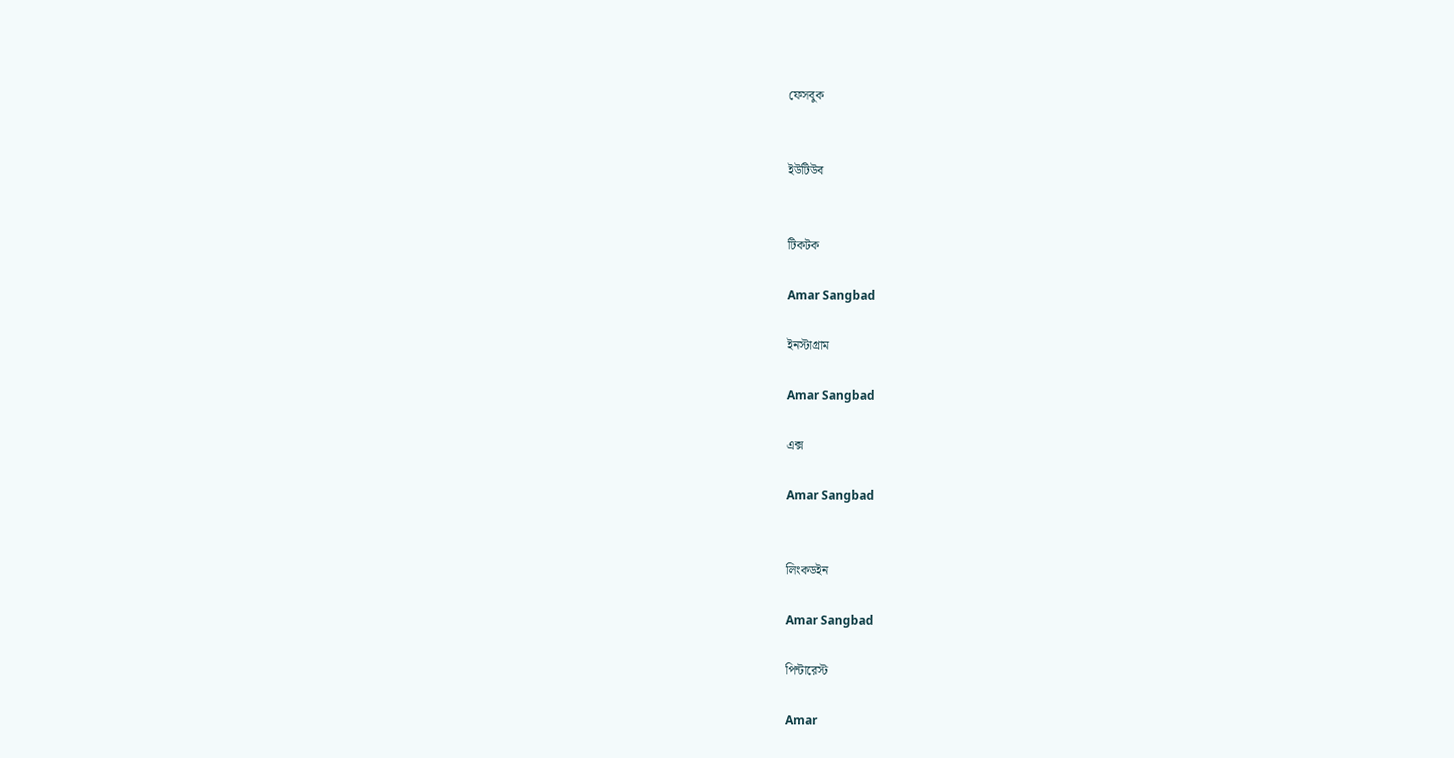ফেসবুক


ইউটিউব


টিকটক

Amar Sangbad

ইনস্টাগ্রাম

Amar Sangbad

এক্স

Amar Sangbad


লিংকডইন

Amar Sangbad

পিন্টারেস্ট

Amar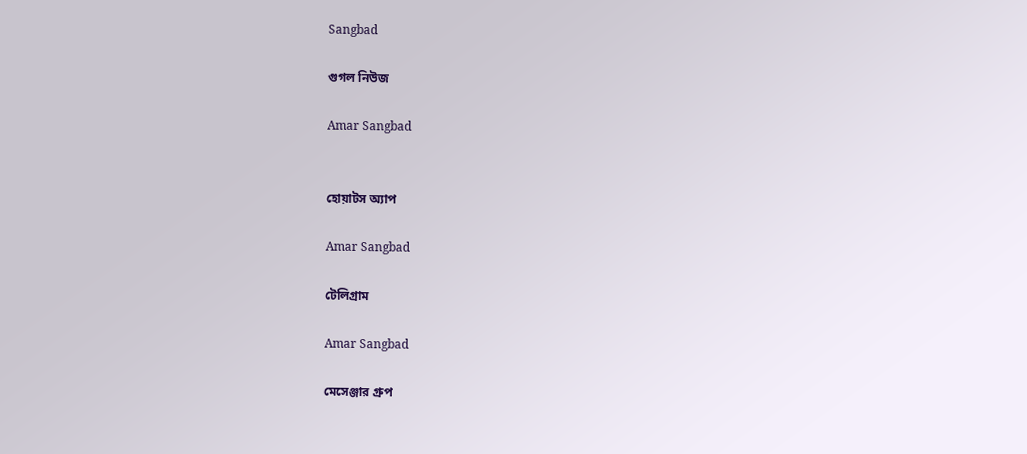Sangbad

গুগল নিউজ

Amar Sangbad


হোয়াটস অ্যাপ

Amar Sangbad

টেলিগ্রাম

Amar Sangbad

মেসেঞ্জার গ্রুপ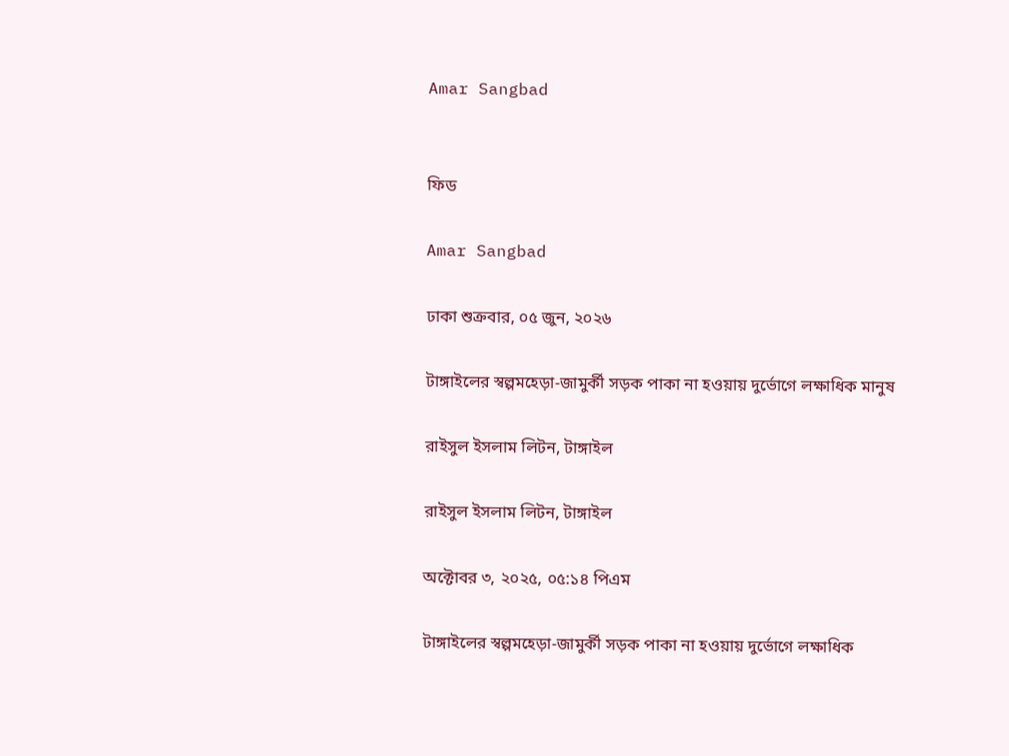Amar Sangbad


ফিড

Amar Sangbad

ঢাকা শুক্রবার, ০৫ জুন, ২০২৬

টাঙ্গাইলের স্বল্পমহেড়া-জামুর্কী সড়ক পাকা না হওয়ায় দুর্ভোগে লক্ষাধিক মানুষ

রাইসুল ইসলাম লিটন, টাঙ্গাইল

রাইসুল ইসলাম লিটন, টাঙ্গাইল

অক্টোবর ৩, ২০২৫, ০৫:১৪ পিএম

টাঙ্গাইলের স্বল্পমহেড়া-জামুর্কী সড়ক পাকা না হওয়ায় দুর্ভোগে লক্ষাধিক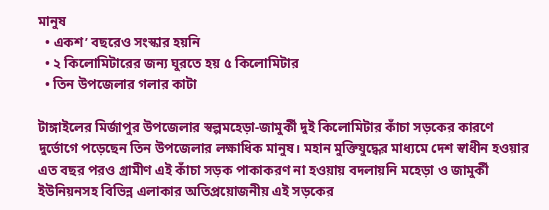মানুষ
  • একশ’ বছরেও সংস্কার হয়নি
  • ২ কিলোমিটারের জন্য ঘুরতে হয় ৫ কিলোমিটার
  • তিন উপজেলার গলার কাটা

টাঙ্গাইলের মির্জাপুর উপজেলার স্বল্পমহেড়া-জামুর্কী দুই কিলোমিটার কাঁচা সড়কের কারণে দুর্ভোগে পড়েছেন তিন উপজেলার লক্ষাধিক মানুষ। মহান মুক্তিযুদ্ধের মাধ্যমে দেশ স্বাধীন হওয়ার এত বছর পরও গ্রামীণ এই কাঁচা সড়ক পাকাকরণ না হওয়ায় বদলায়নি মহেড়া ও জামুর্কী ইউনিয়নসহ বিভিন্ন এলাকার অতিপ্রয়োজনীয় এই সড়কের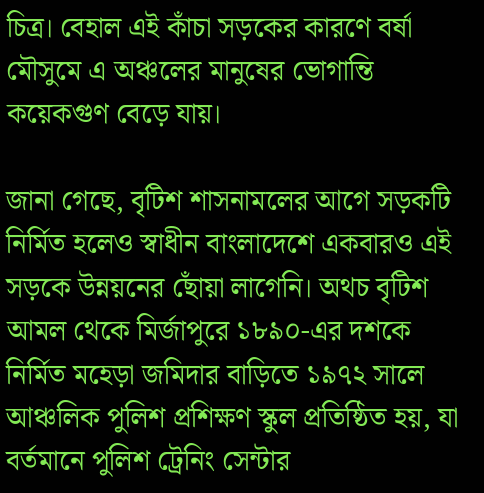চিত্র। বেহাল এই কাঁচা সড়কের কারণে বর্ষা মৌসুমে এ অঞ্চলের মানুষের ভোগান্তি কয়েকগুণ বেড়ে যায়।

জানা গেছে, বৃটিশ শাসনামলের আগে সড়কটি নির্মিত হলেও স্বাধীন বাংলাদেশে একবারও এই সড়কে উন্নয়নের ছোঁয়া লাগেনি। অথচ বৃটিশ আমল থেকে মির্জাপুরে ১৮৯০-এর দশকে নির্মিত মহেড়া জমিদার বাড়িতে ১৯৭২ সালে আঞ্চলিক পুলিশ প্রশিক্ষণ স্কুল প্রতিষ্ঠিত হয়, যা বর্তমানে পুলিশ ট্রেনিং সেন্টার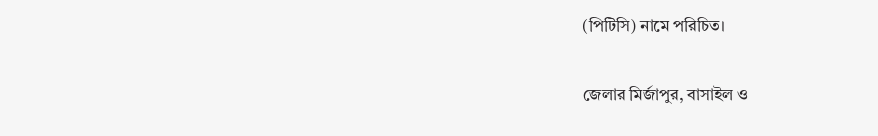(পিটিসি) নামে পরিচিত।

জেলার মির্জাপুর, বাসাইল ও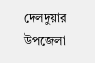দেলদুয়ার উপজেলা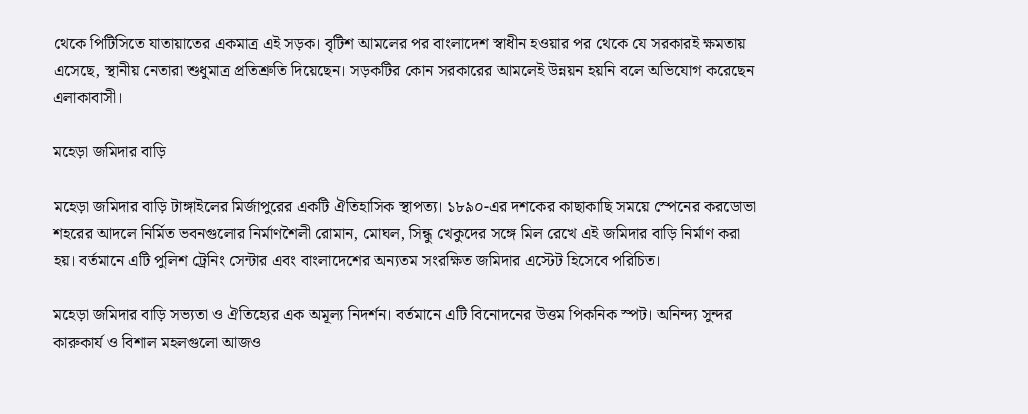থেকে পিটিসিতে যাতায়াতের একমাত্র এই সড়ক। বৃটিশ আমলের পর বাংলাদেশ স্বাধীন হওয়ার পর থেকে যে সরকারই ক্ষমতায় এসেছে, স্থানীয় নেতারা শুধুমাত্র প্রতিশ্রুতি দিয়েছেন। সড়কটির কোন সরকারের আমলেই উন্নয়ন হয়নি বলে অভিযোগ করেছেন এলাকাবাসী।

মহেড়া জমিদার বাড়ি

মহেড়া জমিদার বাড়ি টাঙ্গাইলের মির্জাপুরের একটি ঐতিহাসিক স্থাপত্য। ১৮৯০-এর দশকের কাছাকাছি সময়ে স্পেনের করডোভা শহরের আদলে নির্মিত ভবনগুলোর নির্মাণশৈলী রোমান, মোঘল, সিন্ধু খেকুদের সঙ্গে মিল রেখে এই জমিদার বাড়ি নির্মাণ করা হয়। বর্তমানে এটি পুলিশ ট্রেনিং সেন্টার এবং বাংলাদেশের অন্যতম সংরক্ষিত জমিদার এস্টেট হিসেবে পরিচিত।

মহেড়া জমিদার বাড়ি সভ্যতা ও ঐতিহ্যের এক অমূল্য নিদর্শন। বর্তমানে এটি বিনোদনের উত্তম পিকনিক স্পট। অনিন্দ্য সুন্দর কারুকার্য ও বিশাল মহলগুলো আজও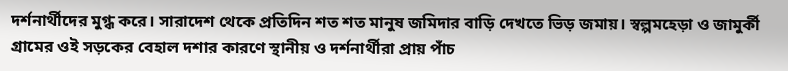দর্শনার্থীদের মুগ্ধ করে। সারাদেশ থেকে প্রতিদিন শত শত মানুষ জমিদার বাড়ি দেখতে ভিড় জমায়। স্বল্পমহেড়া ও জামুর্কী গ্রামের ওই সড়কের বেহাল দশার কারণে স্থানীয় ও দর্শনার্থীরা প্রায় পাঁচ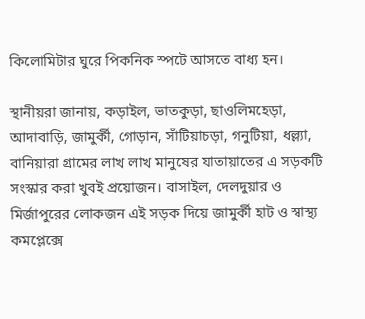কিলোমিটার ঘুরে পিকনিক স্পটে আসতে বাধ্য হন।

স্থানীয়রা জানায়, কড়াইল, ভাতকুড়া, ছাওলিমহেড়া, আদাবাড়ি, জামুর্কী, গোড়ান, সাঁটিয়াচড়া, গনুটিয়া, ধল্ল্যা, বানিয়ারা গ্রামের লাখ লাখ মানুষের যাতায়াতের এ সড়কটি সংস্কার করা খুবই প্রয়োজন। বাসাইল, দেলদুয়ার ও মির্জাপুরের লোকজন এই সড়ক দিয়ে জামুর্কী হাট ও স্বাস্থ্য কমপ্লেক্সে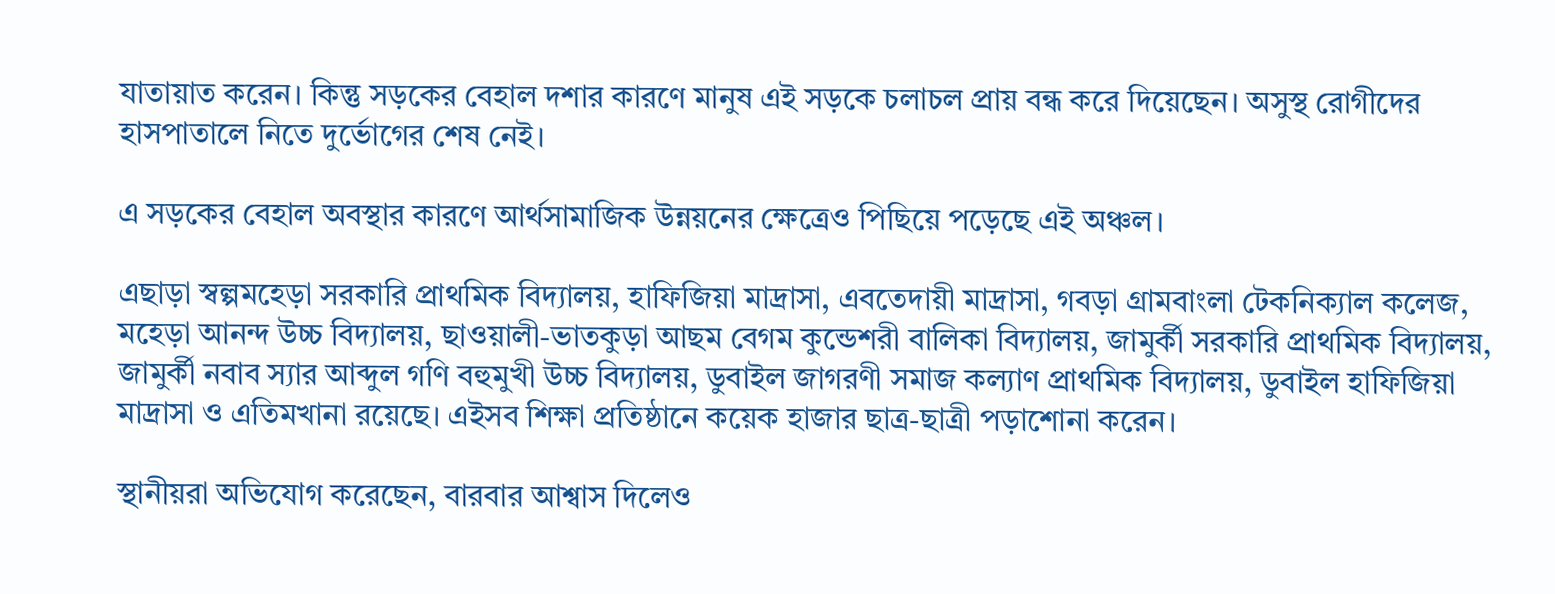যাতায়াত করেন। কিন্তু সড়কের বেহাল দশার কারণে মানুষ এই সড়কে চলাচল প্রায় বন্ধ করে দিয়েছেন। অসুস্থ রোগীদের হাসপাতালে নিতে দুর্ভোগের শেষ নেই।

এ সড়কের বেহাল অবস্থার কারণে আর্থসামাজিক উন্নয়নের ক্ষেত্রেও পিছিয়ে পড়েছে এই অঞ্চল।

এছাড়া স্বল্পমহেড়া সরকারি প্রাথমিক বিদ্যালয়, হাফিজিয়া মাদ্রাসা, এবতেদায়ী মাদ্রাসা, গবড়া গ্রামবাংলা টেকনিক্যাল কলেজ, মহেড়া আনন্দ উচ্চ বিদ্যালয়, ছাওয়ালী-ভাতকুড়া আছম বেগম কুন্ডেশরী বালিকা বিদ্যালয়, জামুর্কী সরকারি প্রাথমিক বিদ্যালয়, জামুর্কী নবাব স্যার আব্দুল গণি বহুমুখী উচ্চ বিদ্যালয়, ডুবাইল জাগরণী সমাজ কল্যাণ প্রাথমিক বিদ্যালয়, ডুবাইল হাফিজিয়া মাদ্রাসা ও এতিমখানা রয়েছে। এইসব শিক্ষা প্রতিষ্ঠানে কয়েক হাজার ছাত্র-ছাত্রী পড়াশোনা করেন।

স্থানীয়রা অভিযোগ করেছেন, বারবার আশ্বাস দিলেও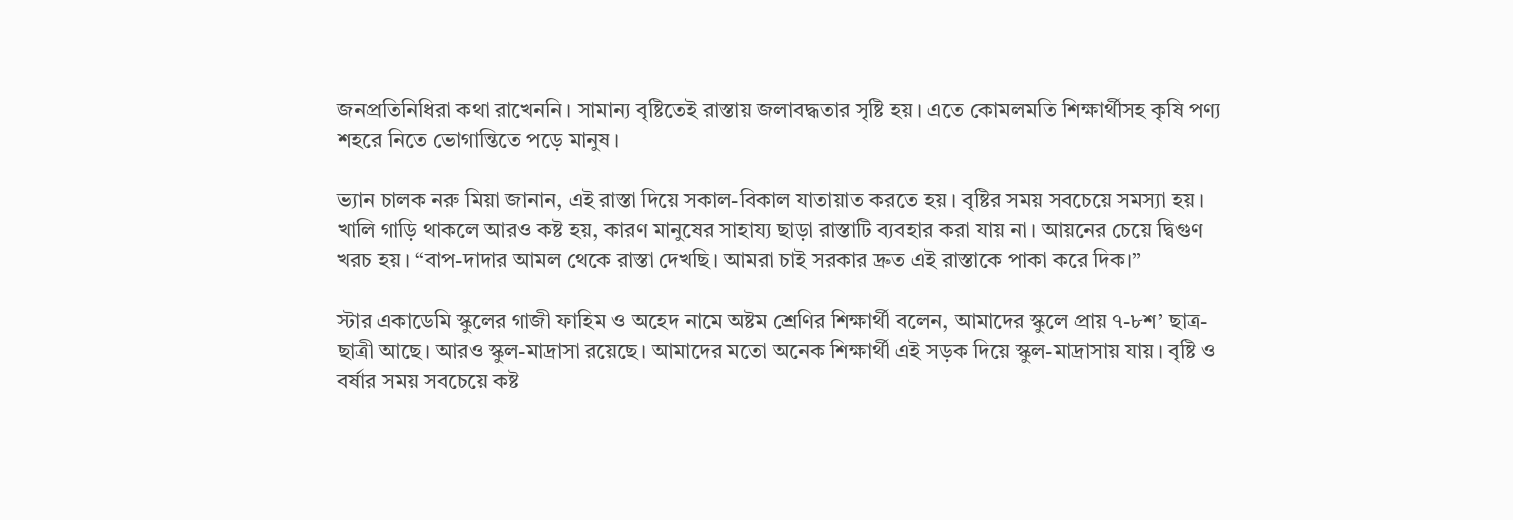জনপ্রতিনিধিরা কথা রাখেননি। সামান্য বৃষ্টিতেই রাস্তায় জলাবদ্ধতার সৃষ্টি হয়। এতে কোমলমতি শিক্ষার্থীসহ কৃষি পণ্য শহরে নিতে ভোগান্তিতে পড়ে মানুষ।

ভ্যান চালক নরু মিয়া জানান, এই রাস্তা দিয়ে সকাল-বিকাল যাতায়াত করতে হয়। বৃষ্টির সময় সবচেয়ে সমস্যা হয়। খালি গাড়ি থাকলে আরও কষ্ট হয়, কারণ মানুষের সাহায্য ছাড়া রাস্তাটি ব্যবহার করা যায় না। আয়নের চেয়ে দ্বিগুণ খরচ হয়। “বাপ-দাদার আমল থেকে রাস্তা দেখছি। আমরা চাই সরকার দ্রুত এই রাস্তাকে পাকা করে দিক।”

স্টার একাডেমি স্কুলের গাজী ফাহিম ও অহেদ নামে অষ্টম শ্রেণির শিক্ষার্থী বলেন, আমাদের স্কুলে প্রায় ৭-৮শ’ ছাত্র-ছাত্রী আছে। আরও স্কুল-মাদ্রাসা রয়েছে। আমাদের মতো অনেক শিক্ষার্থী এই সড়ক দিয়ে স্কুল-মাদ্রাসায় যায়। বৃষ্টি ও বর্ষার সময় সবচেয়ে কষ্ট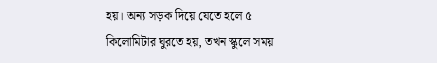হয়। অন্য সড়ক দিয়ে যেতে হলে ৫ কিলোমিটার ঘুরতে হয়, তখন স্কুলে সময়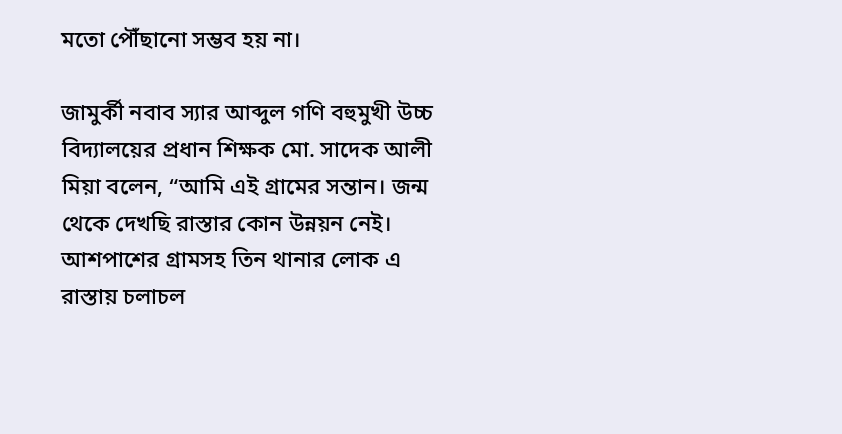মতো পৌঁছানো সম্ভব হয় না।

জামুর্কী নবাব স্যার আব্দুল গণি বহুমুখী উচ্চ বিদ্যালয়ের প্রধান শিক্ষক মো. সাদেক আলী মিয়া বলেন, “আমি এই গ্রামের সন্তান। জন্ম থেকে দেখছি রাস্তার কোন উন্নয়ন নেই। আশপাশের গ্রামসহ তিন থানার লোক এ রাস্তায় চলাচল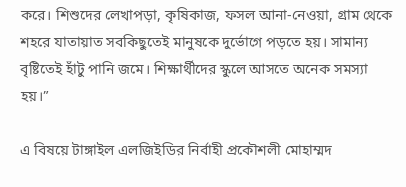করে। শিশুদের লেখাপড়া, কৃষিকাজ, ফসল আনা-নেওয়া, গ্রাম থেকে শহরে যাতায়াত সবকিছুতেই মানুষকে দুর্ভোগে পড়তে হয়। সামান্য বৃষ্টিতেই হাঁটু পানি জমে। শিক্ষার্থীদের স্কুলে আসতে অনেক সমস্যা হয়।”

এ বিষয়ে টাঙ্গাইল এলজিইডির নির্বাহী প্রকৌশলী মোহাম্মদ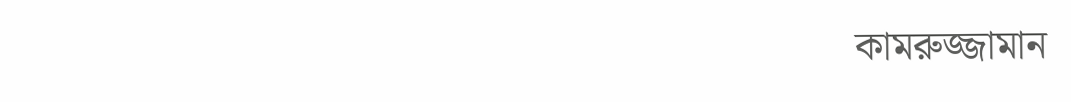কামরুজ্জামান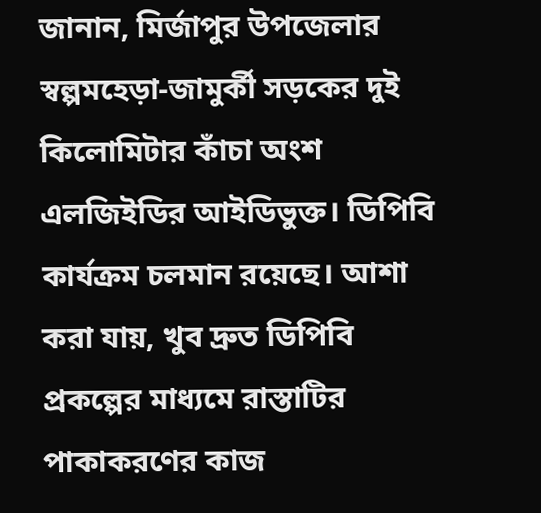জানান, মির্জাপুর উপজেলার স্বল্পমহেড়া-জামুর্কী সড়কের দুই কিলোমিটার কাঁচা অংশ এলজিইডির আইডিভুক্ত। ডিপিবি কার্যক্রম চলমান রয়েছে। আশা করা যায়, খুব দ্রুত ডিপিবি প্রকল্পের মাধ্যমে রাস্তাটির পাকাকরণের কাজ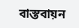বাস্তবায়ন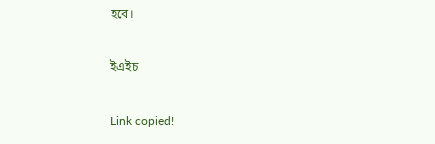হবে।

ইএইচ

Link copied!